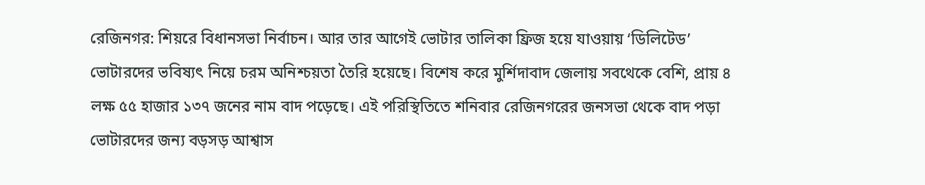রেজিনগর: শিয়রে বিধানসভা নির্বাচন। আর তার আগেই ভোটার তালিকা ফ্রিজ হয়ে যাওয়ায় ‘ডিলিটেড’ ভোটারদের ভবিষ্যৎ নিয়ে চরম অনিশ্চয়তা তৈরি হয়েছে। বিশেষ করে মুর্শিদাবাদ জেলায় সবথেকে বেশি, প্রায় ৪ লক্ষ ৫৫ হাজার ১৩৭ জনের নাম বাদ পড়েছে। এই পরিস্থিতিতে শনিবার রেজিনগরের জনসভা থেকে বাদ পড়া ভোটারদের জন্য বড়সড় আশ্বাস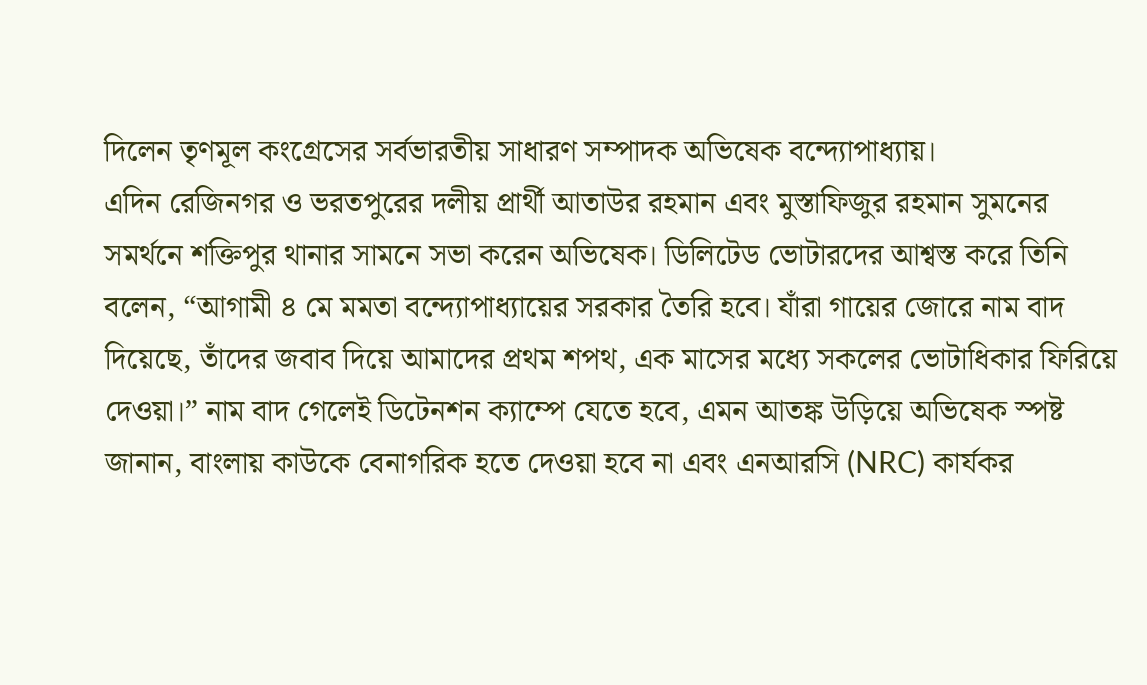দিলেন তৃণমূল কংগ্রেসের সর্বভারতীয় সাধারণ সম্পাদক অভিষেক বন্দ্যোপাধ্যায়।
এদিন রেজিনগর ও ভরতপুরের দলীয় প্রার্থী আতাউর রহমান এবং মুস্তাফিজুর রহমান সুমনের সমর্থনে শক্তিপুর থানার সামনে সভা করেন অভিষেক। ডিলিটেড ভোটারদের আশ্বস্ত করে তিনি বলেন, “আগামী ৪ মে মমতা বন্দ্যোপাধ্যায়ের সরকার তৈরি হবে। যাঁরা গায়ের জোরে নাম বাদ দিয়েছে, তাঁদের জবাব দিয়ে আমাদের প্রথম শপথ, এক মাসের মধ্যে সকলের ভোটাধিকার ফিরিয়ে দেওয়া।” নাম বাদ গেলেই ডিটেনশন ক্যাম্পে যেতে হবে, এমন আতঙ্ক উড়িয়ে অভিষেক স্পষ্ট জানান, বাংলায় কাউকে বেনাগরিক হতে দেওয়া হবে না এবং এনআরসি (NRC) কার্যকর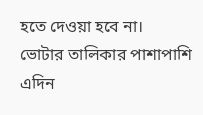হতে দেওয়া হবে না।
ভোটার তালিকার পাশাপাশি এদিন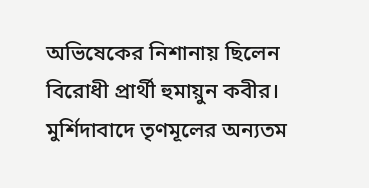অভিষেকের নিশানায় ছিলেন বিরোধী প্রার্থী হুমায়ুন কবীর। মুর্শিদাবাদে তৃণমূলের অন্যতম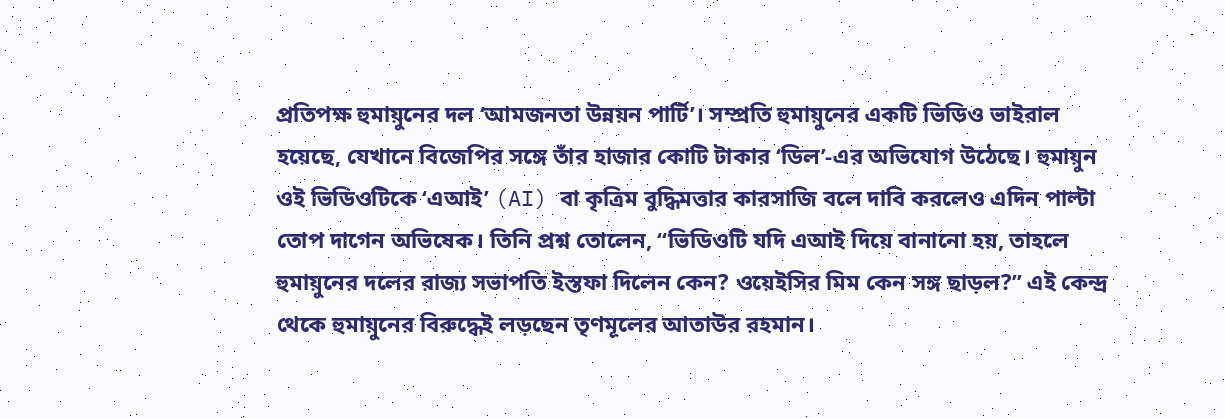প্রতিপক্ষ হুমায়ুনের দল ‘আমজনতা উন্নয়ন পার্টি’। সম্প্রতি হুমায়ুনের একটি ভিডিও ভাইরাল হয়েছে, যেখানে বিজেপির সঙ্গে তাঁর হাজার কোটি টাকার ‘ডিল’-এর অভিযোগ উঠেছে। হুমায়ুন ওই ভিডিওটিকে ‘এআই’ (AI) বা কৃত্রিম বুদ্ধিমত্তার কারসাজি বলে দাবি করলেও এদিন পাল্টা তোপ দাগেন অভিষেক। তিনি প্রশ্ন তোলেন, “ভিডিওটি যদি এআই দিয়ে বানানো হয়, তাহলে হুমায়ুনের দলের রাজ্য সভাপতি ইস্তফা দিলেন কেন? ওয়েইসির মিম কেন সঙ্গ ছাড়ল?” এই কেন্দ্র থেকে হুমায়ুনের বিরুদ্ধেই লড়ছেন তৃণমূলের আতাউর রহমান।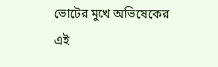ভোটের মুখে অভিষেকের এই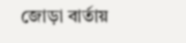জোড়া বার্তায়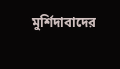মুর্শিদাবাদের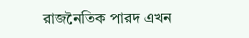রাজনৈতিক পারদ এখন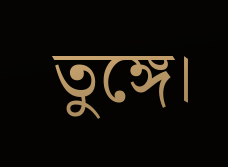তুঙ্গে।